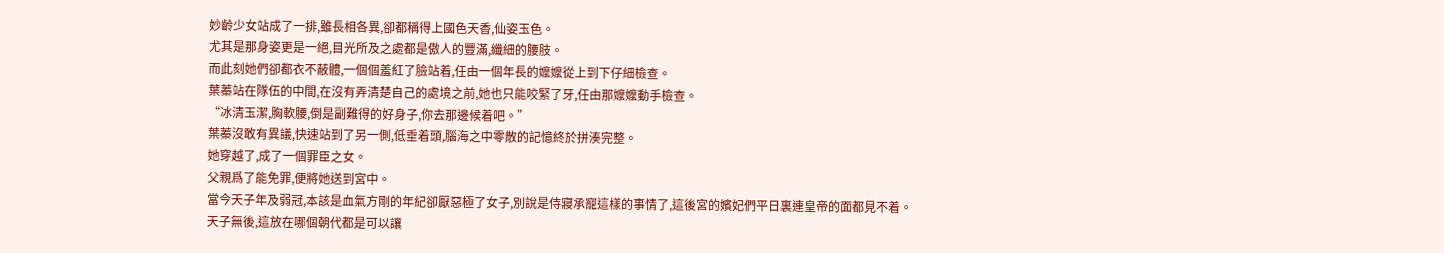妙齡少女站成了一排,雖長相各異,卻都稱得上國色天香,仙姿玉色。
尤其是那身姿更是一絕,目光所及之處都是傲人的豐滿,纖細的腰肢。
而此刻她們卻都衣不蔽體,一個個羞紅了臉站着,任由一個年長的嬤嬤從上到下仔細檢查。
葉蓁站在隊伍的中間,在沒有弄清楚自己的處境之前,她也只能咬緊了牙,任由那嬤嬤動手檢查。
“冰清玉潔,胸軟腰,倒是副難得的好身子,你去那邊候着吧。”
葉蓁沒敢有異議,快速站到了另一側,低垂着頭,腦海之中零散的記憶終於拼湊完整。
她穿越了,成了一個罪臣之女。
父親爲了能免罪,便將她送到宮中。
當今天子年及弱冠,本該是血氣方剛的年紀卻厭惡極了女子,別說是侍寢承寵這樣的事情了,這後宮的嬪妃們平日裏連皇帝的面都見不着。
天子無後,這放在哪個朝代都是可以讓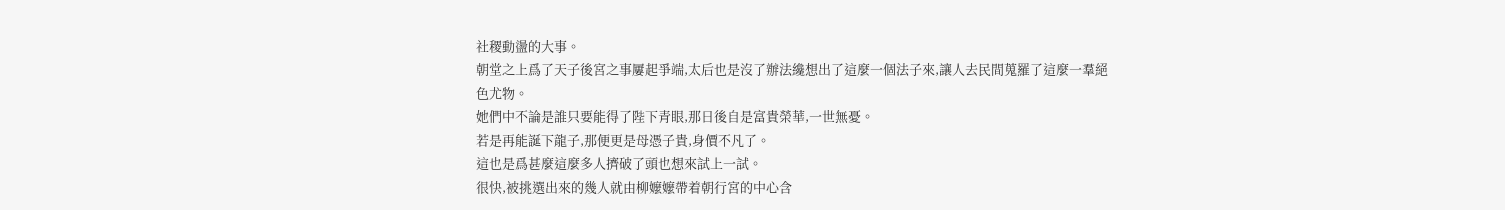社稷動盪的大事。
朝堂之上爲了天子後宮之事屢起爭端,太后也是沒了辦法纔想出了這麼一個法子來,讓人去民間蒐羅了這麼一羣絕色尤物。
她們中不論是誰只要能得了陛下青眼,那日後自是富貴榮華,一世無憂。
若是再能誕下龍子,那便更是母憑子貴,身價不凡了。
這也是爲甚麼這麼多人擠破了頭也想來試上一試。
很快,被挑選出來的幾人就由柳嬤嬤帶着朝行宮的中心含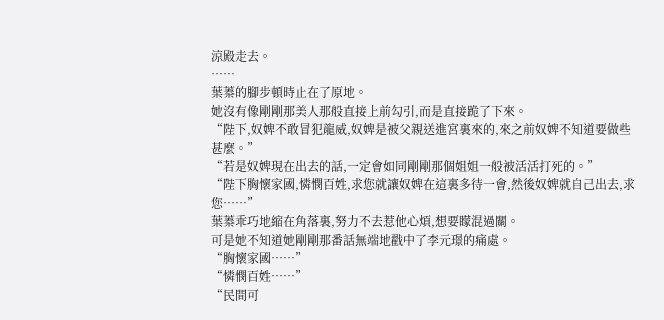涼殿走去。
……
葉蓁的腳步頓時止在了原地。
她沒有像剛剛那美人那般直接上前勾引,而是直接跪了下來。
“陛下,奴婢不敢冒犯龍威,奴婢是被父親送進宮裏來的,來之前奴婢不知道要做些甚麼。”
“若是奴婢現在出去的話,一定會如同剛剛那個姐姐一般被活活打死的。”
“陛下胸懷家國,憐憫百姓,求您就讓奴婢在這裏多待一會,然後奴婢就自己出去,求您……”
葉蓁乖巧地縮在角落裏,努力不去惹他心煩,想要矇混過關。
可是她不知道她剛剛那番話無端地戳中了李元璟的痛處。
“胸懷家國……”
“憐憫百姓……”
“民間可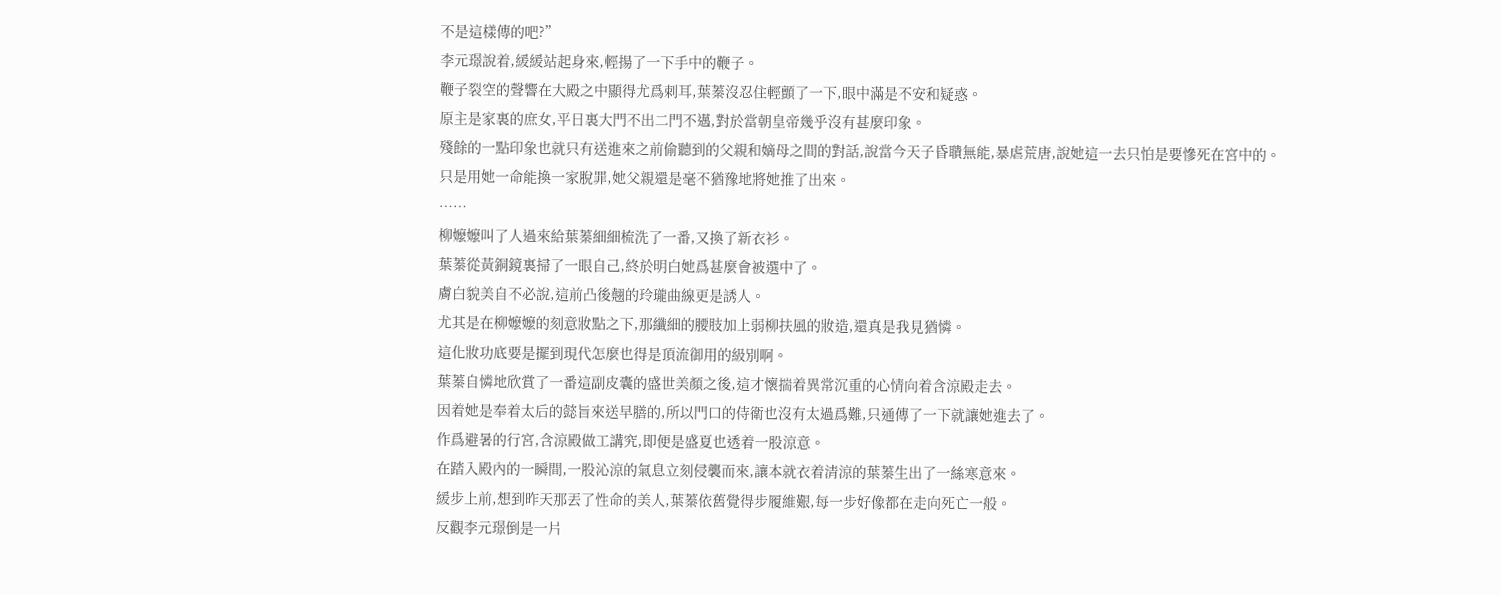不是這樣傳的吧?”
李元璟說着,緩緩站起身來,輕揚了一下手中的鞭子。
鞭子裂空的聲響在大殿之中顯得尤爲刺耳,葉蓁沒忍住輕顫了一下,眼中滿是不安和疑惑。
原主是家裏的庶女,平日裏大門不出二門不邁,對於當朝皇帝幾乎沒有甚麼印象。
殘餘的一點印象也就只有送進來之前偷聽到的父親和嫡母之間的對話,說當今天子昏聵無能,暴虐荒唐,說她這一去只怕是要慘死在宮中的。
只是用她一命能換一家脫罪,她父親還是毫不猶豫地將她推了出來。
……
柳嬤嬤叫了人過來給葉蓁細細梳洗了一番,又換了新衣衫。
葉蓁從黃銅鏡裏掃了一眼自己,終於明白她爲甚麼會被選中了。
膚白貌美自不必說,這前凸後翹的玲瓏曲線更是誘人。
尤其是在柳嬤嬤的刻意妝點之下,那纖細的腰肢加上弱柳扶風的妝造,還真是我見猶憐。
這化妝功底要是擺到現代怎麼也得是頂流御用的級別啊。
葉蓁自憐地欣賞了一番這副皮囊的盛世美顏之後,這才懷揣着異常沉重的心情向着含涼殿走去。
因着她是奉着太后的懿旨來送早膳的,所以門口的侍衛也沒有太過爲難,只通傳了一下就讓她進去了。
作爲避暑的行宮,含涼殿做工講究,即便是盛夏也透着一股涼意。
在踏入殿內的一瞬間,一股沁涼的氣息立刻侵襲而來,讓本就衣着清涼的葉蓁生出了一絲寒意來。
緩步上前,想到昨天那丟了性命的美人,葉蓁依舊覺得步履維艱,每一步好像都在走向死亡一般。
反觀李元璟倒是一片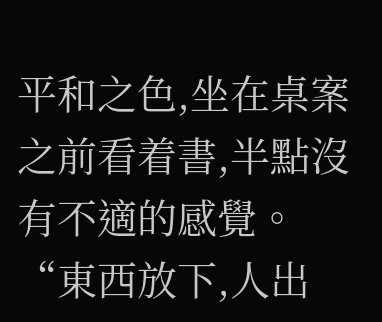平和之色,坐在桌案之前看着書,半點沒有不適的感覺。
“東西放下,人出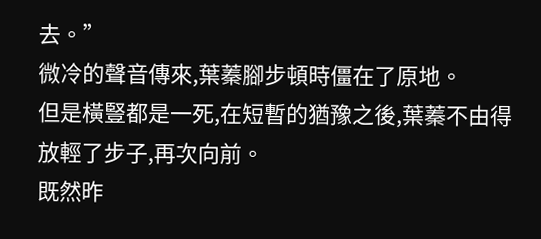去。”
微冷的聲音傳來,葉蓁腳步頓時僵在了原地。
但是橫豎都是一死,在短暫的猶豫之後,葉蓁不由得放輕了步子,再次向前。
既然昨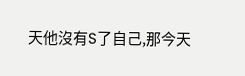天他沒有S了自己,那今天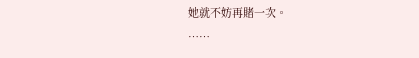她就不妨再賭一次。
……